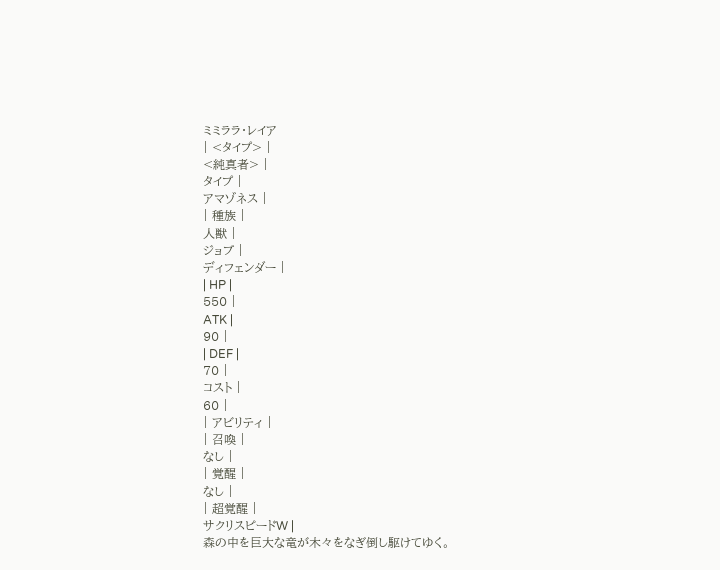ミミララ・レイア
| <タイプ> |
<純真者> |
タイプ |
アマゾネス |
| 種族 |
人獣 |
ジョブ |
ディフェンダー |
| HP |
550 |
ATK |
90 |
| DEF |
70 |
コスト |
60 |
| アビリティ |
| 召喚 |
なし |
| 覚醒 |
なし |
| 超覚醒 |
サクリスピードW |
森の中を巨大な竜が木々をなぎ倒し駆けてゆく。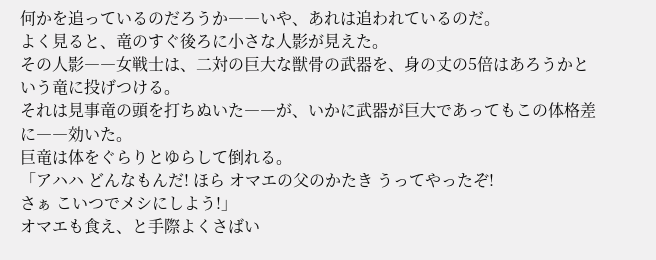何かを追っているのだろうか――いや、あれは追われているのだ。
よく見ると、竜のすぐ後ろに小さな人影が見えた。
その人影――女戦士は、二対の巨大な獣骨の武器を、身の丈の5倍はあろうかという竜に投げつける。
それは見事竜の頭を打ちぬいた――が、いかに武器が巨大であってもこの体格差に――効いた。
巨竜は体をぐらりとゆらして倒れる。
「アハハ どんなもんだ! ほら オマエの父のかたき うってやったぞ!
さぁ こいつでメシにしよう!」
オマエも食え、と手際よくさばい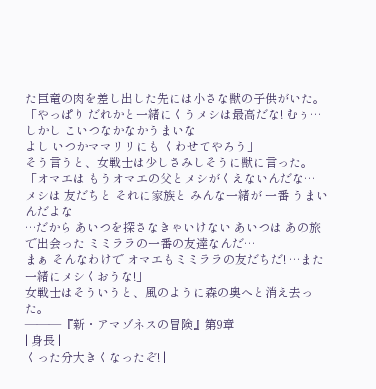た巨竜の肉を差し出した先には小さな獣の子供がいた。
「やっぱり だれかと一緒にくうメシは最高だな! むぅ… しかし こいつなかなかうまいな
よし いつかママリリにも くわせてやろう」
そう言うと、女戦士は少しさみしそうに獣に言った。
「オマエは もうオマエの父とメシがくえないんだな…
メシは 友だちと それに家族と みんな一緒が 一番 うまいんだよな
…だから あいつを探さなきゃいけない あいつは あの旅で出会った ミミララの一番の友達なんだ…
まぁ そんなわけで オマエもミミララの友だちだ! …また 一緒にメシくおうな!」
女戦士はそういうと、風のように森の奥へと消え去った。
―――『新・アマゾネスの冒険』第9章
| 身長 |
くった分大きくなったぞ! |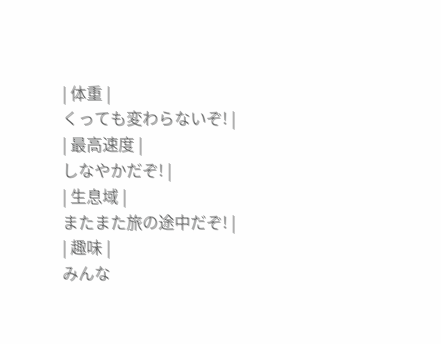| 体重 |
くっても変わらないぞ! |
| 最高速度 |
しなやかだぞ! |
| 生息域 |
またまた旅の途中だぞ! |
| 趣味 |
みんな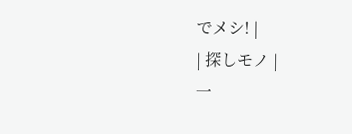でメシ! |
| 探しモノ |
一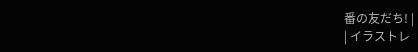番の友だち! |
| イラストレ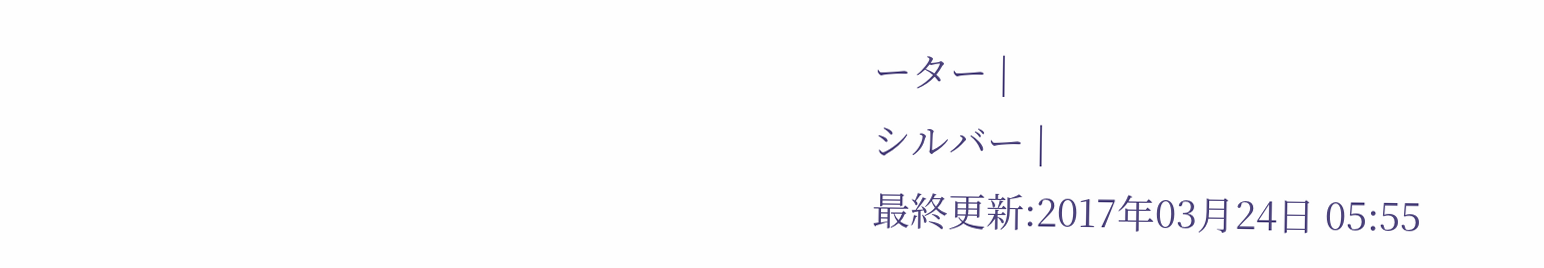ーター |
シルバー |
最終更新:2017年03月24日 05:55